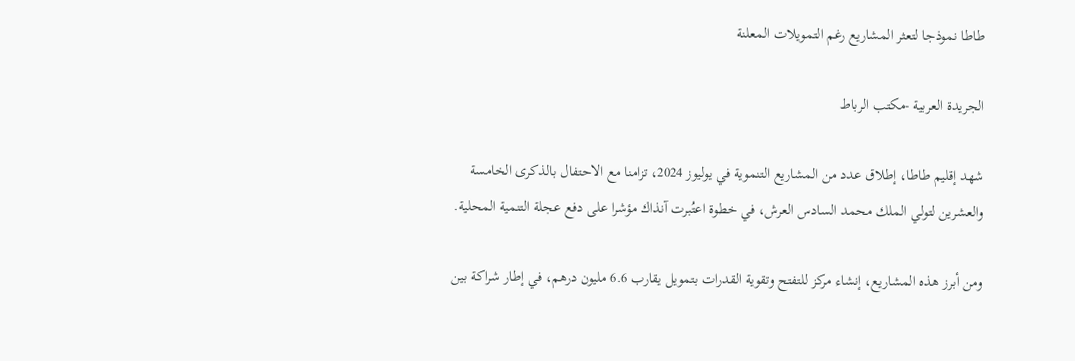طاطا نموذجا لتعثر المشاريع رغم التمويلات المعلنة

الجريدة العربية -مكتب الرباط

شهد إقليم طاطا، إطلاق عدد من المشاريع التنموية في يوليوز 2024، تزامنا مع الاحتفال بالذكرى الخامسة والعشرين لتولي الملك محمد السادس العرش، في خطوة اعتُبرت آنذاك مؤشرا على دفع عجلة التنمية المحلية.

ومن أبرز هذه المشاريع، إنشاء مركز للتفتح وتقوية القدرات بتمويل يقارب 6.6 مليون درهم، في إطار شراكة بين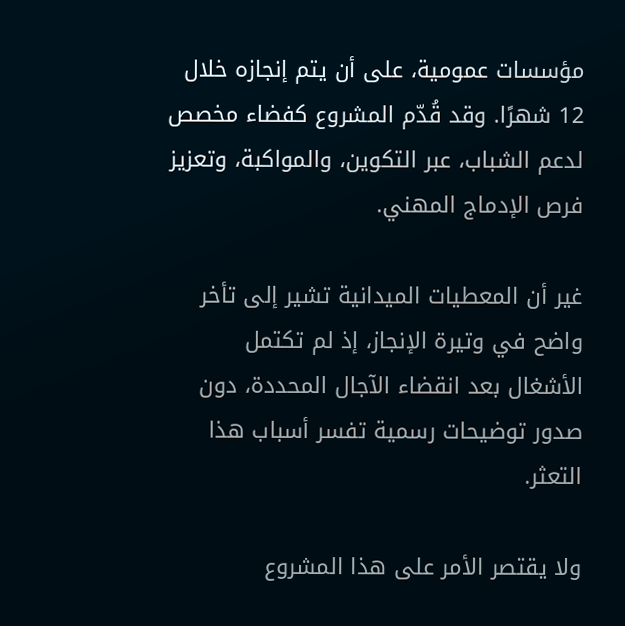مؤسسات عمومية، على أن يتم إنجازه خلال 12 شهرًا. وقد قُدّم المشروع كفضاء مخصص لدعم الشباب، عبر التكوين، والمواكبة، وتعزيز فرص الإدماج المهني.

غير أن المعطيات الميدانية تشير إلى تأخر واضح في وتيرة الإنجاز، إذ لم تكتمل الأشغال بعد انقضاء الآجال المحددة، دون صدور توضيحات رسمية تفسر أسباب هذا التعثر.

ولا يقتصر الأمر على هذا المشروع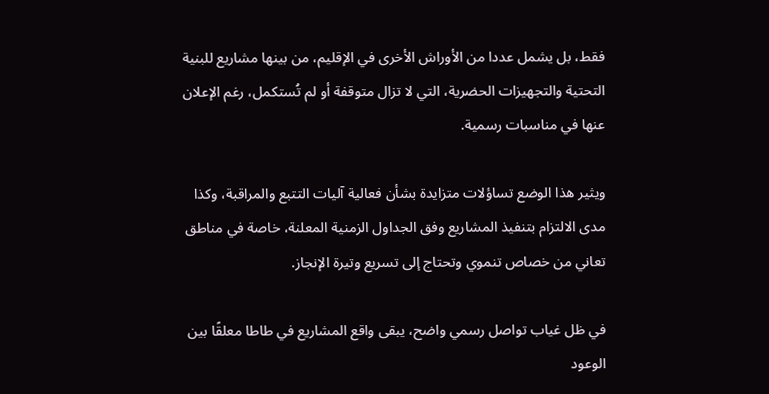فقط، بل يشمل عددا من الأوراش الأخرى في الإقليم، من بينها مشاريع للبنية التحتية والتجهيزات الحضرية، التي لا تزال متوقفة أو لم تُستكمل، رغم الإعلان عنها في مناسبات رسمية.

ويثير هذا الوضع تساؤلات متزايدة بشأن فعالية آليات التتبع والمراقبة، وكذا مدى الالتزام بتنفيذ المشاريع وفق الجداول الزمنية المعلنة، خاصة في مناطق تعاني من خصاص تنموي وتحتاج إلى تسريع وتيرة الإنجاز.

في ظل غياب تواصل رسمي واضح، يبقى واقع المشاريع في طاطا معلقًا بين الوعود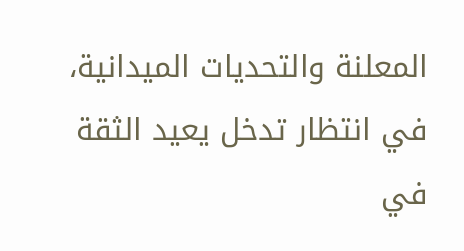المعلنة والتحديات الميدانية، في انتظار تدخل يعيد الثقة في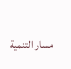مسار التنمية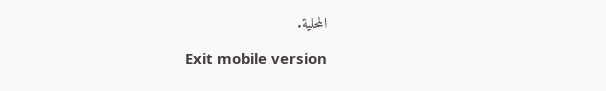المحلية.

Exit mobile version